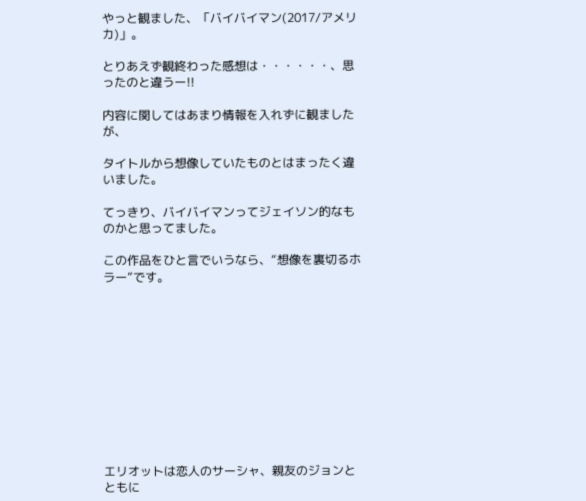やっと観ました、「バイバイマン(2017/アメリカ)」。

とりあえず観終わった感想は・・・・・・、思ったのと違うー!!

内容に関してはあまり情報を入れずに観ましたが、

タイトルから想像していたものとはまったく違いました。

てっきり、バイバイマンってジェイソン的なものかと思ってました。

この作品をひと言でいうなら、“想像を裏切るホラー”です。











エリオットは恋人のサーシャ、親友のジョンとともに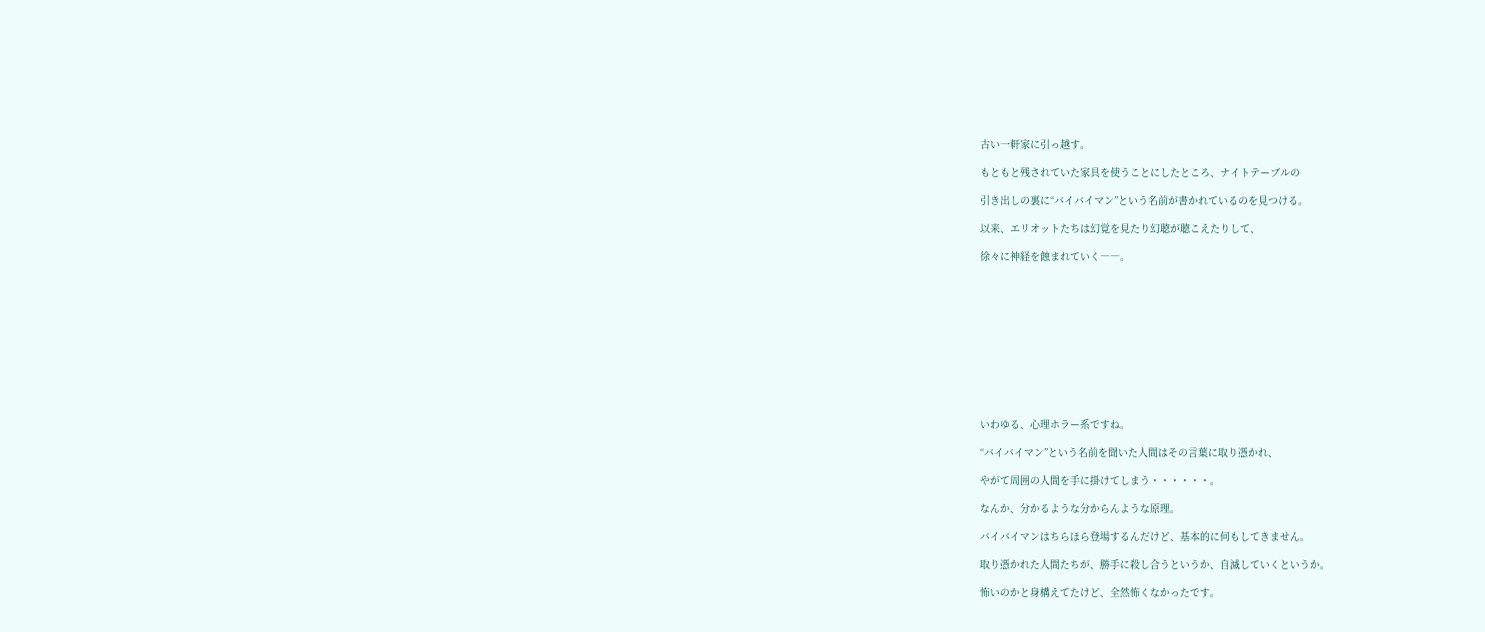古い一軒家に引っ越す。

もともと残されていた家具を使うことにしたところ、ナイトテーブルの

引き出しの裏に“バイバイマン”という名前が書かれているのを見つける。

以来、エリオットたちは幻覚を見たり幻聴が聴こえたりして、

徐々に神経を蝕まれていく――。











いわゆる、心理ホラー系ですね。

“バイバイマン”という名前を聞いた人間はその言葉に取り憑かれ、

やがて周囲の人間を手に掛けてしまう・・・・・・。

なんか、分かるような分からんような原理。

バイバイマンはちらほら登場するんだけど、基本的に何もしてきません。

取り憑かれた人間たちが、勝手に殺し合うというか、自滅していくというか。

怖いのかと身構えてたけど、全然怖くなかったです。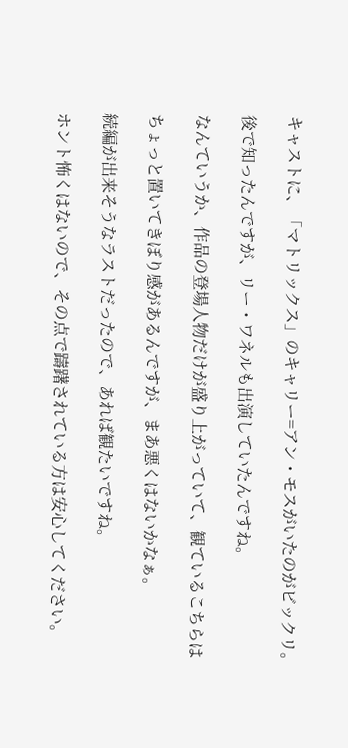キャストに、「マトリックス」のキャリー=アン・モスがいたのがビックリ。

後で知ったんですが、リー・ワネルも出演していたんですね。

なんていうか、作品の登場人物だけが盛り上がっていて、観ているこちらは

ちょっと置いてきぼり感があるんですが、まあ悪くはないかなぁ。

続編が出来そうなラストだったので、あれば観たいですね。

ホント怖くはないので、その点で躊躇されている方は安心してください。